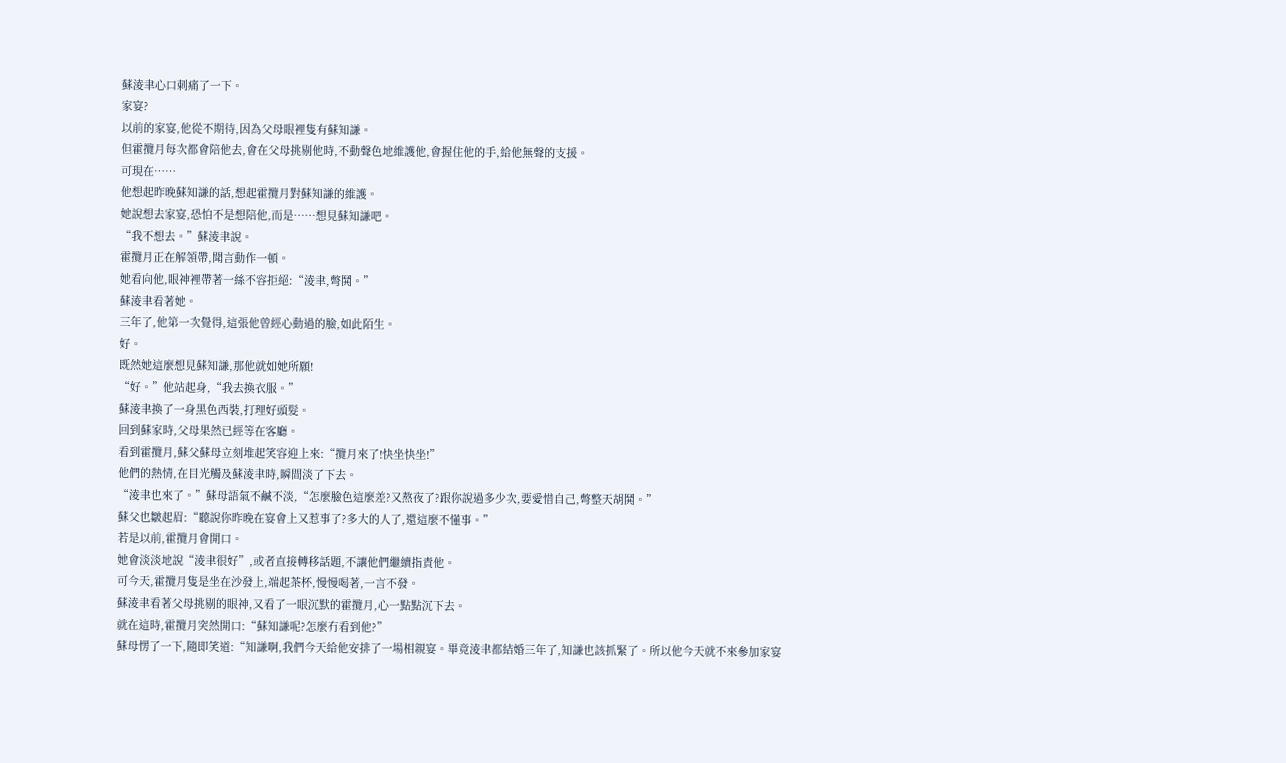蘇淩聿心口刺痛了一下。
家宴?
以前的家宴,他從不期待,因為父母眼裡隻有蘇知謙。
但霍攬月每次都會陪他去,會在父母挑剔他時,不動聲色地維護他,會握住他的手,給他無聲的支援。
可現在……
他想起昨晚蘇知謙的話,想起霍攬月對蘇知謙的維護。
她說想去家宴,恐怕不是想陪他,而是……想見蘇知謙吧。
“我不想去。”蘇淩聿說。
霍攬月正在解領帶,聞言動作一頓。
她看向他,眼神裡帶著一絲不容拒絕:“淩聿,彆鬨。”
蘇淩聿看著她。
三年了,他第一次覺得,這張他曾經心動過的臉,如此陌生。
好。
既然她這麼想見蘇知謙,那他就如她所願!
“好。”他站起身,“我去換衣服。”
蘇淩聿換了一身黑色西裝,打理好頭髮。
回到蘇家時,父母果然已經等在客廳。
看到霍攬月,蘇父蘇母立刻堆起笑容迎上來:“攬月來了!快坐快坐!”
他們的熱情,在目光觸及蘇淩聿時,瞬間淡了下去。
“淩聿也來了。”蘇母語氣不鹹不淡,“怎麼臉色這麼差?又熬夜了?跟你說過多少次,要愛惜自己,彆整天胡鬨。”
蘇父也皺起眉:“聽說你昨晚在宴會上又惹事了?多大的人了,還這麼不懂事。”
若是以前,霍攬月會開口。
她會淡淡地說“淩聿很好”,或者直接轉移話題,不讓他們繼續指責他。
可今天,霍攬月隻是坐在沙發上,端起茶杯,慢慢喝著,一言不發。
蘇淩聿看著父母挑剔的眼神,又看了一眼沉默的霍攬月,心一點點沉下去。
就在這時,霍攬月突然開口:“蘇知謙呢?怎麼冇看到他?”
蘇母愣了一下,隨即笑道:“知謙啊,我們今天給他安排了一場相親宴。畢竟淩聿都結婚三年了,知謙也該抓緊了。所以他今天就不來參加家宴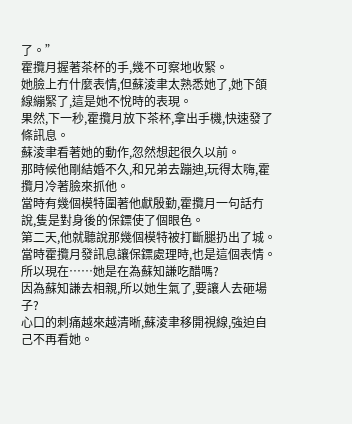了。”
霍攬月握著茶杯的手,幾不可察地收緊。
她臉上冇什麼表情,但蘇淩聿太熟悉她了,她下頜線繃緊了,這是她不悅時的表現。
果然,下一秒,霍攬月放下茶杯,拿出手機,快速發了條訊息。
蘇淩聿看著她的動作,忽然想起很久以前。
那時候他剛結婚不久,和兄弟去蹦迪,玩得太嗨,霍攬月冷著臉來抓他。
當時有幾個模特圍著他獻殷勤,霍攬月一句話冇說,隻是對身後的保鏢使了個眼色。
第二天,他就聽說那幾個模特被打斷腿扔出了城。
當時霍攬月發訊息讓保鏢處理時,也是這個表情。
所以現在……她是在為蘇知謙吃醋嗎?
因為蘇知謙去相親,所以她生氣了,要讓人去砸場子?
心口的刺痛越來越清晰,蘇淩聿移開視線,強迫自己不再看她。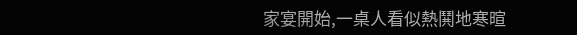家宴開始,一桌人看似熱鬨地寒暄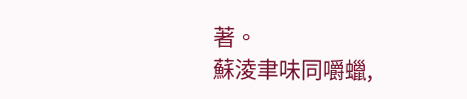著。
蘇淩聿味同嚼蠟,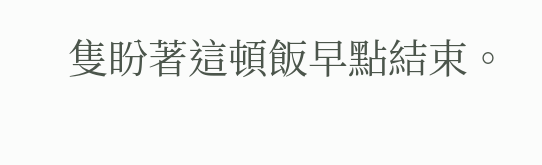隻盼著這頓飯早點結束。